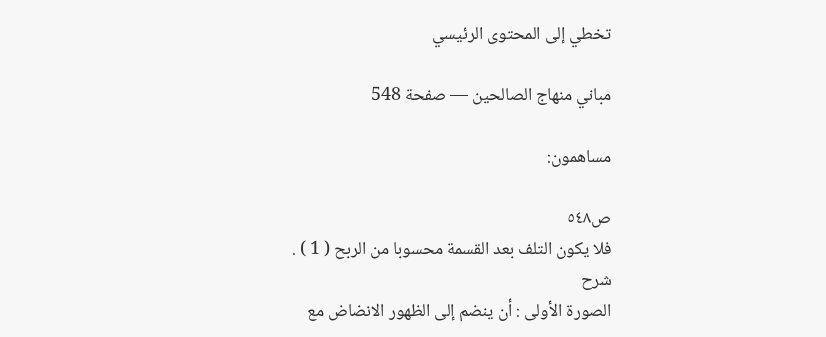تخطي إلى المحتوى الرئيسي

مباني منهاج الصالحين — صفحة 548

مساهمون:

ص٥٤٨
فلا يكون التلف بعد القسمة محسوبا من الربح ( 1 ) .
شرح
الصورة الأولى : أن ينضم إلى الظهور الانضاض مع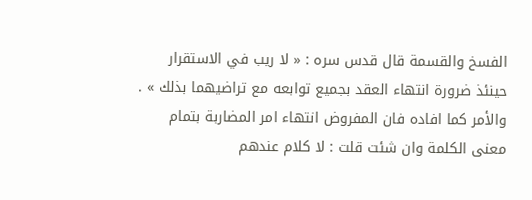الفسخ والقسمة قال قدس سره : « لا ريب في الاستقرار حينئذ ضرورة انتهاء العقد بجميع توابعه مع تراضيهما بذلك » . والأمر كما افاده فان المفروض انتهاء امر المضاربة بتمام معنى الكلمة وان شئت قلت : لا كلام عندهم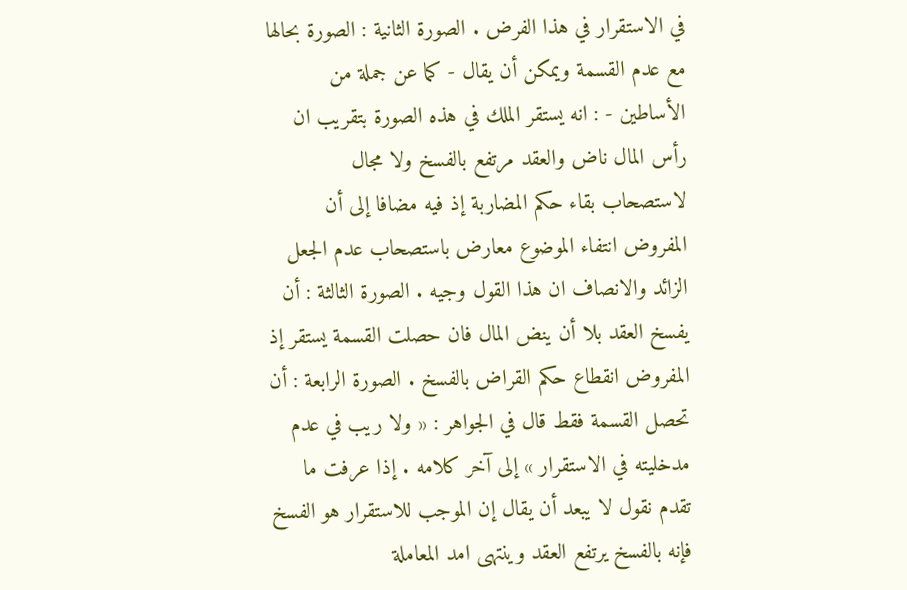في الاستقرار في هذا الفرض . الصورة الثانية : الصورة بحالها مع عدم القسمة ويمكن أن يقال - كما عن جملة من الأساطين - : انه يستقر الملك في هذه الصورة بتقريب ان رأس المال ناض والعقد مرتفع بالفسخ ولا مجال لاستصحاب بقاء حكم المضاربة إذ فيه مضافا إلى أن المفروض انتفاء الموضوع معارض باستصحاب عدم الجعل الزائد والانصاف ان هذا القول وجيه . الصورة الثالثة : أن يفسخ العقد بلا أن ينض المال فان حصلت القسمة يستقر إذ المفروض انقطاع حكم القراض بالفسخ . الصورة الرابعة : أن تحصل القسمة فقط قال في الجواهر : « ولا ريب في عدم مدخليته في الاستقرار » إلى آخر كلامه . إذا عرفت ما تقدم نقول لا يبعد أن يقال إن الموجب للاستقرار هو الفسخ فإنه بالفسخ يرتفع العقد وينتهى امد المعاملة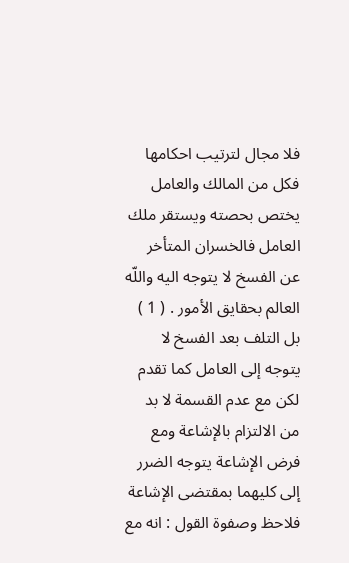فلا مجال لترتيب احكامها فكل من المالك والعامل يختص بحصته ويستقر ملك العامل فالخسران المتأخر عن الفسخ لا يتوجه اليه واللّه العالم بحقايق الأمور . ( 1 ) بل التلف بعد الفسخ لا يتوجه إلى العامل كما تقدم لكن مع عدم القسمة لا بد من الالتزام بالإشاعة ومع فرض الإشاعة يتوجه الضرر إلى كليهما بمقتضى الإشاعة فلاحظ وصفوة القول : انه مع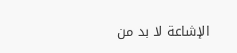الإشاعة لا بد من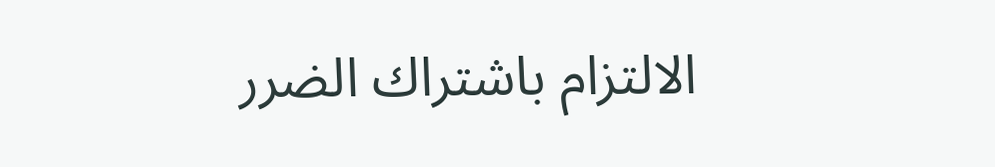الالتزام باشتراك الضرر